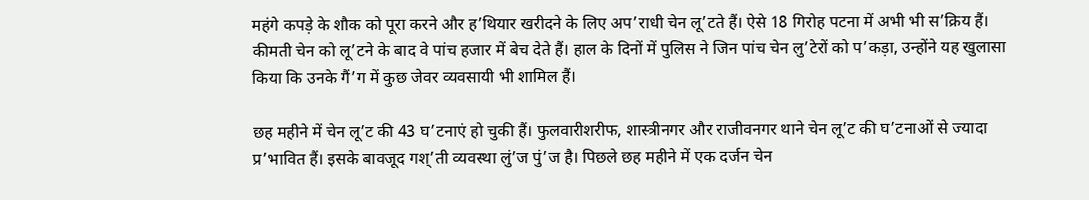महंगे कपड़े के शौक को पूरा करने और ह’थियार खरीदने के लिए अप’राधी चेन लू’टते हैं। ऐसे 18 गिरोह पटना में अभी भी स’क्रिय हैं। कीमती चेन को लू’टने के बाद वे पांच हजार में बेच देते हैं। हाल के दिनों में पुलिस ने जिन पांच चेन लु’टेरों को प’कड़ा, उन्होंने यह खुलासा किया कि उनके गैं’ग में कुछ जेवर व्यवसायी भी शामिल हैं।

छह महीने में चेन लू’ट की 43 घ’टनाएं हो चुकी हैं। फुलवारीशरीफ, शास्त्रीनगर और राजीवनगर थाने चेन लू’ट की घ’टनाओं से ज्यादा प्र’भावित हैं। इसके बावजूद गश्’ती व्यवस्था लुं’ज पुं’ज है। पिछले छह महीने में एक दर्जन चेन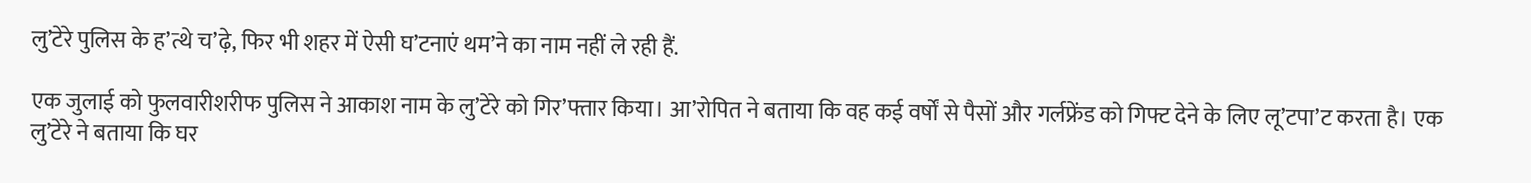लु’टेरे पुलिस के ह’त्थे च’ढ़े, फिर भी शहर में ऐसी घ’टनाएं थम’ने का नाम नहीं ले रही हैं.

एक जुलाई को फुलवारीशरीफ पुलिस ने आकाश नाम के लु’टेरे को गिर’फ्तार किया। आ’रोपित ने बताया कि वह कई वर्षों से पैसों और गर्लफ्रेंड को गिफ्ट देने के लिए लू’टपा’ट करता है। एक लु’टेरे ने बताया कि घर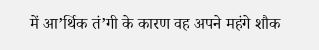में आ’र्थिक तं’गी के कारण वह अपने महंगे शौक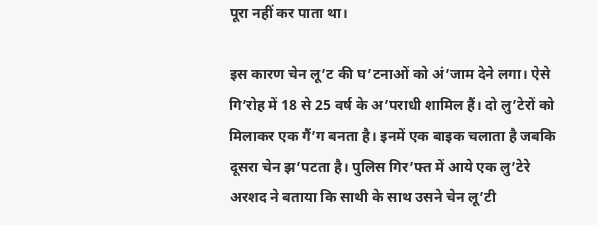पूरा नहीं कर पाता था।

इस कारण चेन लू’ट की घ’टनाओं को अं’जाम देने लगा। ऐसे गि’रोह में 18 से 25 वर्ष के अ’पराधी शामिल हैं। दो लु’टेरों को मिलाकर एक गैं’ग बनता है। इनमें एक बाइक चलाता है जबकि दूसरा चेन झ’पटता है। पुलिस गिर’फ्त में आये एक लु’टेरे अरशद ने बताया कि साथी के साथ उसने चेन लू’टी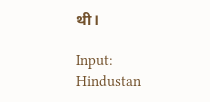थी।

Input: Hindustan